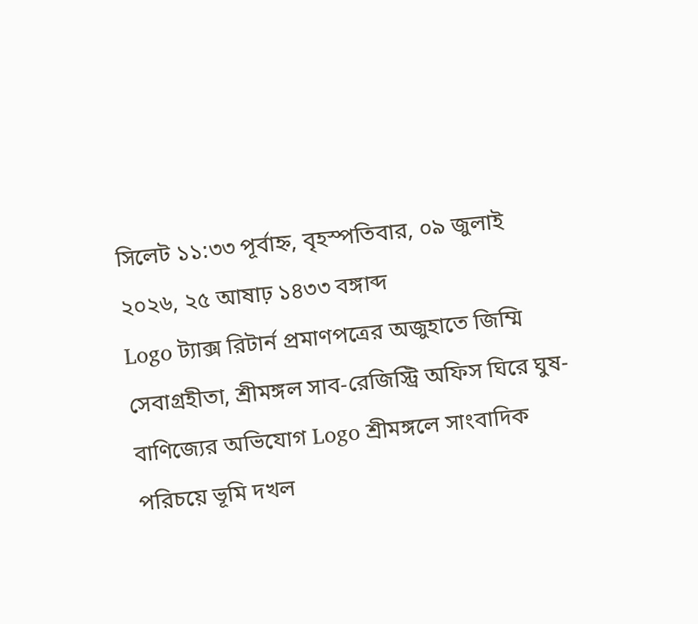সিলেট ১১:৩৩ পূর্বাহ্ন, বৃহস্পতিবার, ০৯ জুলাই ২০২৬, ২৫ আষাঢ় ১৪৩৩ বঙ্গাব্দ
Logo ট্যাক্স রিটার্ন প্রমাণপত্রের অজুহাতে জিম্মি সেবাগ্রহীতা, শ্রীমঙ্গল সাব-রেজিস্ট্রি অফিস ঘিরে ঘুষ-বাণিজ্যের অভিযোগ Logo শ্রীমঙ্গলে সাংবাদিক পরিচয়ে ভূমি দখল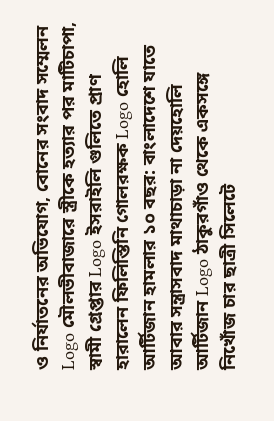ও নির্যাতনের অভিযোগ, বোনের সংবাদ সম্মেলন Logo মৌলভীবাজারে স্ত্রীকে হত্যার পর মাটিচাপা, স্বামী গ্রেপ্তার Logo ইসরাইলি গুলিতে প্রাণ হারালেন ফিলিস্তিনি গোলরক্ষক Logo হোলি আর্টিজান হামলার ১০ বছর: বাংলাদেশে যাতে আবার সন্ত্রাসবাদ মাথাচাড়া না দেয়হোলি আর্টিজান Logo ঠাকুরগাঁও থেকে একসঙ্গে নিখোঁজ চার ছাত্রী সিলেটে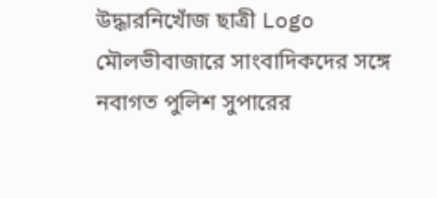উদ্ধারনিখোঁজ ছাত্রী Logo মৌলভীবাজারে সাংবাদিকদের সঙ্গে নবাগত পুলিশ সুপারের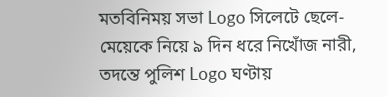মতবিনিময় সভা Logo সিলেটে ছেলে-মেয়েকে নিয়ে ৯ দিন ধরে নিখোঁজ নারী, তদন্তে পুলিশ Logo ঘণ্টায়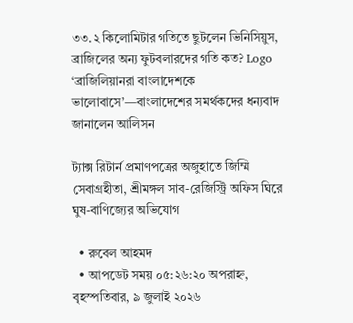৩৩.২ কিলোমিটার গতিতে ছুটলেন ভিনিসিয়ুস, ব্রাজিলের অন্য ফুটবলারদের গতি কত? Logo ‘ব্রাজিলিয়ানরা বাংলাদেশকে ভালোবাসে’—বাংলাদেশের সমর্থকদের ধন্যবাদ জানালেন আলিসন

ট্যাক্স রিটার্ন প্রমাণপত্রের অজুহাতে জিম্মি সেবাগ্রহীতা, শ্রীমঙ্গল সাব-রেজিস্ট্রি অফিস ঘিরে ঘুষ-বাণিজ্যের অভিযোগ

  • রুবেল আহমদ
  • আপডেট সময় ০৫:২৬:২০ অপরাহ্ন, বৃহস্পতিবার, ৯ জুলাই ২০২৬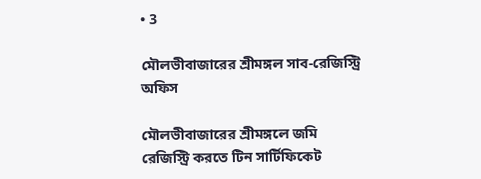• 3

মৌলভীবাজারের শ্রীমঙ্গল সাব-রেজিস্ট্রি অফিস

মৌলভীবাজারের শ্রীমঙ্গলে জমি রেজিস্ট্রি করতে টিন সার্টিফিকেট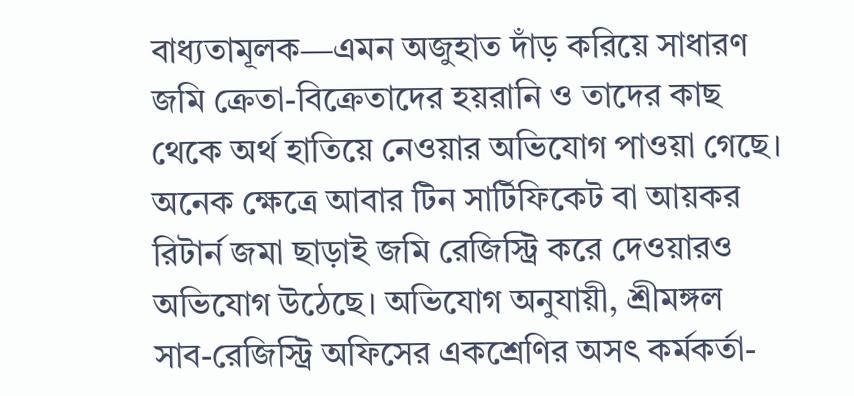বাধ্যতামূলক—এমন অজুহাত দাঁড় করিয়ে সাধারণ জমি ক্রেতা-বিক্রেতাদের হয়রানি ও তাদের কাছ থেকে অর্থ হাতিয়ে নেওয়ার অভিযোগ পাওয়া গেছে। অনেক ক্ষেত্রে আবার টিন সার্টিফিকেট বা আয়কর রিটার্ন জমা ছাড়াই জমি রেজিস্ট্রি করে দেওয়ারও অভিযোগ উঠেছে। অভিযোগ অনুযায়ী, শ্রীমঙ্গল সাব-রেজিস্ট্রি অফিসের একশ্রেণির অসৎ কর্মকর্তা-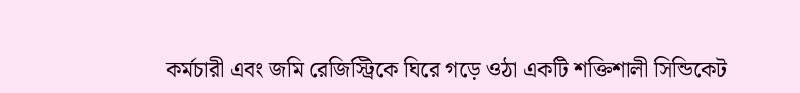কর্মচারী এবং জমি রেজিস্ট্রিকে ঘিরে গড়ে ওঠা একটি শক্তিশালী সিন্ডিকেট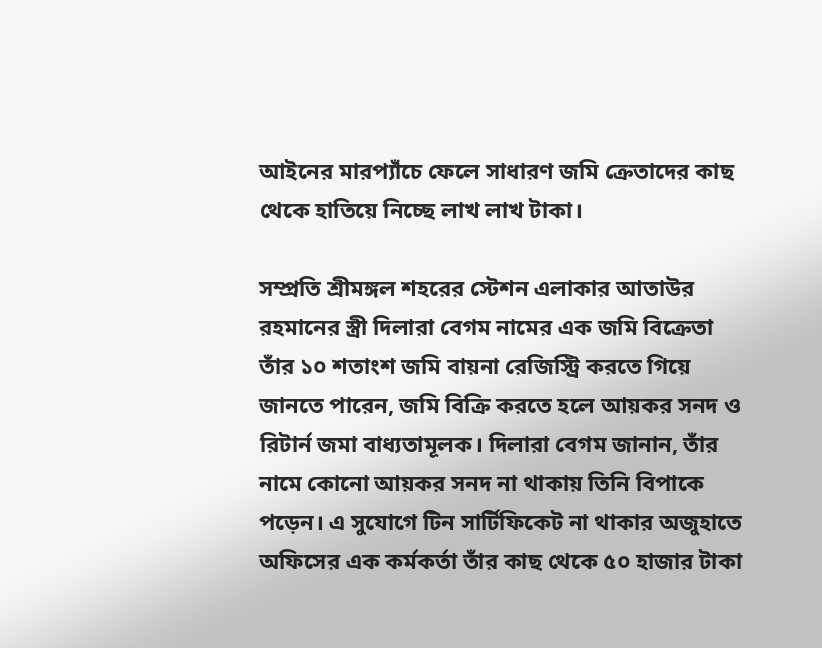আইনের মারপ্যাঁচে ফেলে সাধারণ জমি ক্রেতাদের কাছ থেকে হাতিয়ে নিচ্ছে লাখ লাখ টাকা।

সম্প্রতি শ্রীমঙ্গল শহরের স্টেশন এলাকার আতাউর রহমানের স্ত্রী দিলারা বেগম নামের এক জমি বিক্রেতা তাঁর ১০ শতাংশ জমি বায়না রেজিস্ট্রি করতে গিয়ে জানতে পারেন, জমি বিক্রি করতে হলে আয়কর সনদ ও রিটার্ন জমা বাধ্যতামূলক। দিলারা বেগম জানান, তাঁর নামে কোনো আয়কর সনদ না থাকায় তিনি বিপাকে পড়েন। এ সুযোগে টিন সার্টিফিকেট না থাকার অজুহাতে অফিসের এক কর্মকর্তা তাঁর কাছ থেকে ৫০ হাজার টাকা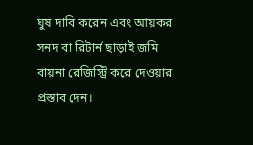ঘুষ দাবি করেন এবং আয়কর সনদ বা রিটার্ন ছাড়াই জমি বায়না রেজিস্ট্রি করে দেওয়ার প্রস্তাব দেন।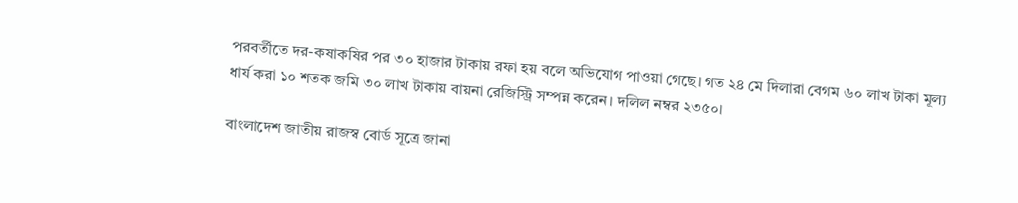পরবর্তীতে দর-কষাকষির পর ৩০ হাজার টাকায় রফা হয় বলে অভিযোগ পাওয়া গেছে। গত ২৪ মে দিলারা বেগম ৬০ লাখ টাকা মূল্য ধার্য করা ১০ শতক জমি ৩০ লাখ টাকায় বায়না রেজিস্ট্রি সম্পন্ন করেন। দলিল নম্বর ২৩৫০।

বাংলাদেশ জাতীয় রাজস্ব বোর্ড সূত্রে জানা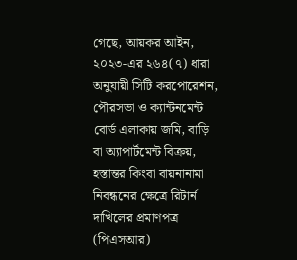গেছে, আয়কর আইন, ২০২৩-এর ২৬৪(৭) ধারা অনুযায়ী সিটি করপোরেশন, পৌরসভা ও ক্যান্টনমেন্ট বোর্ড এলাকায় জমি, বাড়ি বা অ্যাপার্টমেন্ট বিক্রয়, হস্তান্তর কিংবা বায়নানামা নিবন্ধনের ক্ষেত্রে রিটার্ন দাখিলের প্রমাণপত্র (পিএসআর)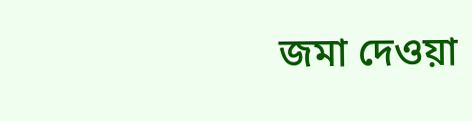জমা দেওয়া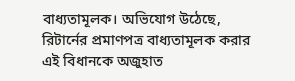বাধ্যতামূলক। অভিযোগ উঠেছে, রিটার্নের প্রমাণপত্র বাধ্যতামূলক করার এই বিধানকে অজুহাত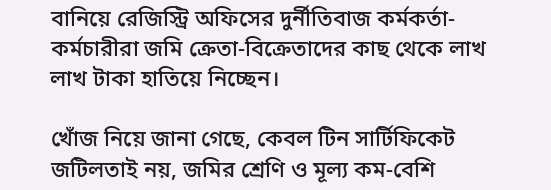বানিয়ে রেজিস্ট্রি অফিসের দুর্নীতিবাজ কর্মকর্তা-কর্মচারীরা জমি ক্রেতা-বিক্রেতাদের কাছ থেকে লাখ লাখ টাকা হাতিয়ে নিচ্ছেন।

খোঁজ নিয়ে জানা গেছে, কেবল টিন সার্টিফিকেট জটিলতাই নয়, জমির শ্রেণি ও মূল্য কম-বেশি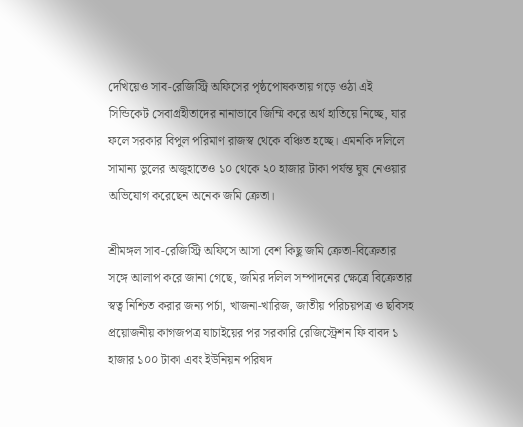দেখিয়েও সাব-রেজিস্ট্রি অফিসের পৃষ্ঠপোষকতায় গড়ে ওঠা এই সিন্ডিকেট সেবাগ্রহীতাদের নানাভাবে জিম্মি করে অর্থ হাতিয়ে নিচ্ছে, যার ফলে সরকার বিপুল পরিমাণ রাজস্ব থেকে বঞ্চিত হচ্ছে। এমনকি দলিলে সামান্য ভুলের অজুহাতেও ১০ থেকে ২০ হাজার টাকা পর্যন্ত ঘুষ নেওয়ার অভিযোগ করেছেন অনেক জমি ক্রেতা।

শ্রীমঙ্গল সাব-রেজিস্ট্রি অফিসে আসা বেশ কিছু জমি ক্রেতা-বিক্রেতার সঙ্গে আলাপ করে জানা গেছে, জমির দলিল সম্পাদনের ক্ষেত্রে বিক্রেতার স্বত্ব নিশ্চিত করার জন্য পর্চা, খাজনা-খারিজ, জাতীয় পরিচয়পত্র ও ছবিসহ প্রয়োজনীয় কাগজপত্র যাচাইয়ের পর সরকারি রেজিস্ট্রেশন ফি বাবদ ১ হাজার ১০০ টাকা এবং ইউনিয়ন পরিষদ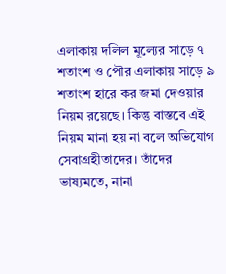এলাকায় দলিল মূল্যের সাড়ে ৭ শতাংশ ও পৌর এলাকায় সাড়ে ৯ শতাংশ হারে কর জমা দেওয়ার নিয়ম রয়েছে। কিন্তু বাস্তবে এই নিয়ম মানা হয় না বলে অভিযোগ সেবাগ্রহীতাদের। তাঁদের ভাষ্যমতে, নানা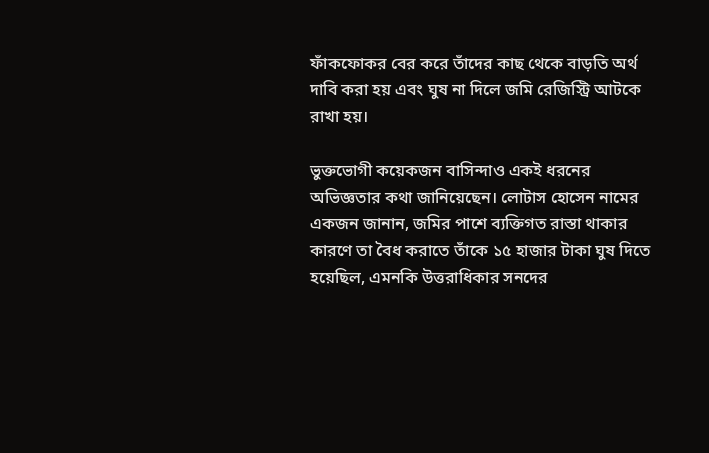ফাঁকফোকর বের করে তাঁদের কাছ থেকে বাড়তি অর্থ দাবি করা হয় এবং ঘুষ না দিলে জমি রেজিস্ট্রি আটকে রাখা হয়।

ভুক্তভোগী কয়েকজন বাসিন্দাও একই ধরনের অভিজ্ঞতার কথা জানিয়েছেন। লোটাস হোসেন নামের একজন জানান, জমির পাশে ব্যক্তিগত রাস্তা থাকার কারণে তা বৈধ করাতে তাঁকে ১৫ হাজার টাকা ঘুষ দিতে হয়েছিল, এমনকি উত্তরাধিকার সনদের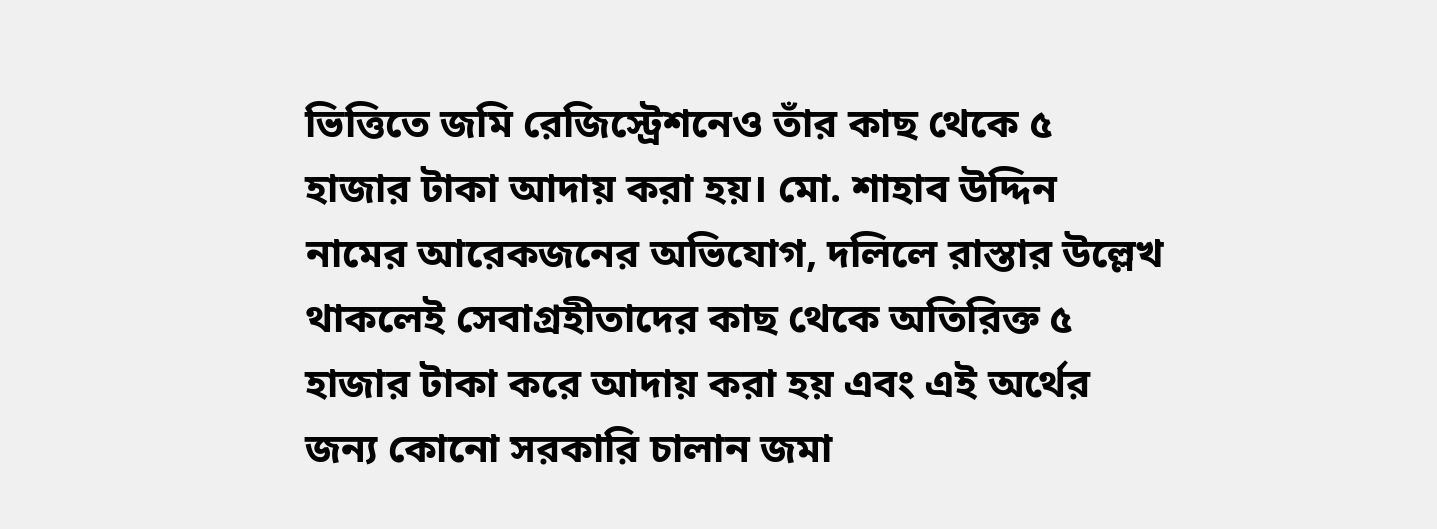ভিত্তিতে জমি রেজিস্ট্রেশনেও তাঁর কাছ থেকে ৫ হাজার টাকা আদায় করা হয়। মো. শাহাব উদ্দিন নামের আরেকজনের অভিযোগ, দলিলে রাস্তার উল্লেখ থাকলেই সেবাগ্রহীতাদের কাছ থেকে অতিরিক্ত ৫ হাজার টাকা করে আদায় করা হয় এবং এই অর্থের জন্য কোনো সরকারি চালান জমা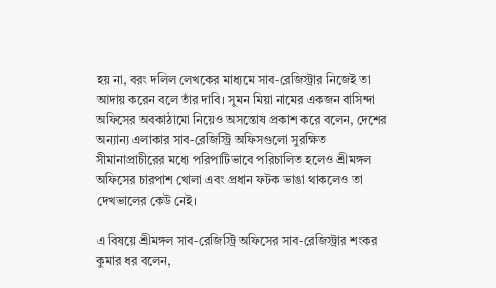হয় না, বরং দলিল লেখকের মাধ্যমে সাব-রেজিস্ট্রার নিজেই তা আদায় করেন বলে তাঁর দাবি। সুমন মিয়া নামের একজন বাসিন্দা অফিসের অবকাঠামো নিয়েও অসন্তোষ প্রকাশ করে বলেন, দেশের অন্যান্য এলাকার সাব-রেজিস্ট্রি অফিসগুলো সুরক্ষিত সীমানাপ্রাচীরের মধ্যে পরিপাটিভাবে পরিচালিত হলেও শ্রীমঙ্গল অফিসের চারপাশ খোলা এবং প্রধান ফটক ভাঙা থাকলেও তা দেখভালের কেউ নেই।

এ বিষয়ে শ্রীমঙ্গল সাব-রেজিস্ট্রি অফিসের সাব-রেজিস্ট্রার শংকর কুমার ধর বলেন,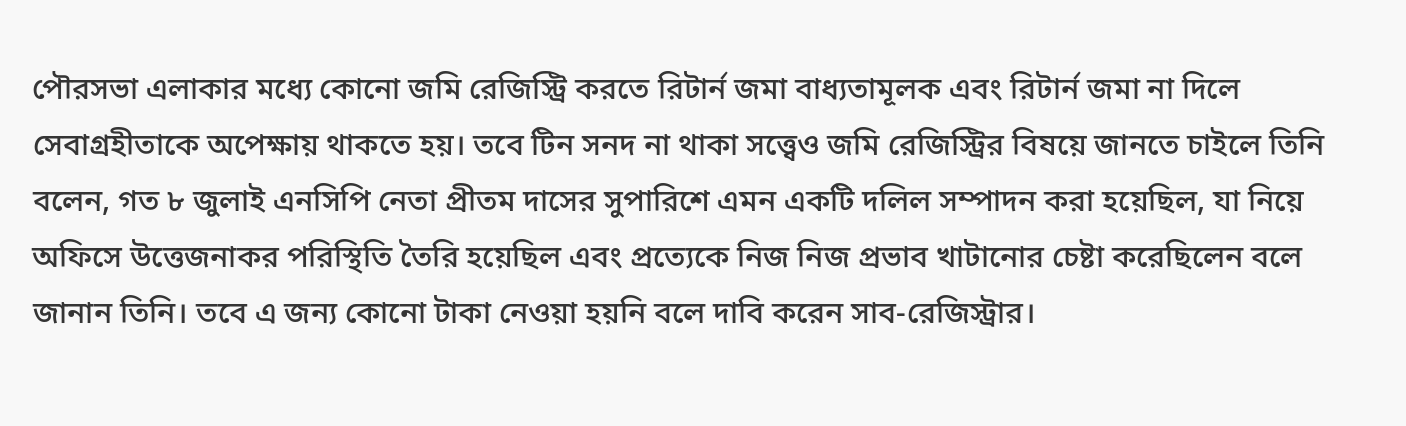পৌরসভা এলাকার মধ্যে কোনো জমি রেজিস্ট্রি করতে রিটার্ন জমা বাধ্যতামূলক এবং রিটার্ন জমা না দিলে সেবাগ্রহীতাকে অপেক্ষায় থাকতে হয়। তবে টিন সনদ না থাকা সত্ত্বেও জমি রেজিস্ট্রির বিষয়ে জানতে চাইলে তিনি বলেন, গত ৮ জুলাই এনসিপি নেতা প্রীতম দাসের সুপারিশে এমন একটি দলিল সম্পাদন করা হয়েছিল, যা নিয়ে অফিসে উত্তেজনাকর পরিস্থিতি তৈরি হয়েছিল এবং প্রত্যেকে নিজ নিজ প্রভাব খাটানোর চেষ্টা করেছিলেন বলে জানান তিনি। তবে এ জন্য কোনো টাকা নেওয়া হয়নি বলে দাবি করেন সাব-রেজিস্ট্রার।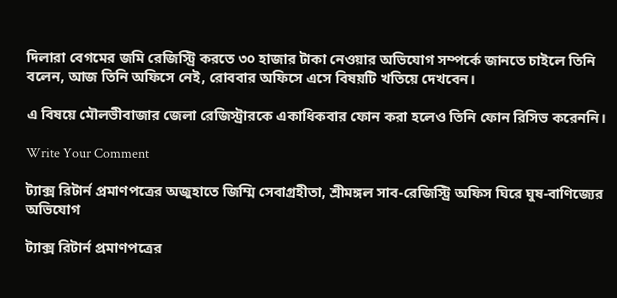দিলারা বেগমের জমি রেজিস্ট্রি করতে ৩০ হাজার টাকা নেওয়ার অভিযোগ সম্পর্কে জানতে চাইলে তিনি বলেন, আজ তিনি অফিসে নেই, রোববার অফিসে এসে বিষয়টি খতিয়ে দেখবেন।

এ বিষয়ে মৌলভীবাজার জেলা রেজিস্ট্রারকে একাধিকবার ফোন করা হলেও তিনি ফোন রিসিভ করেননি।

Write Your Comment

ট্যাক্স রিটার্ন প্রমাণপত্রের অজুহাতে জিম্মি সেবাগ্রহীতা, শ্রীমঙ্গল সাব-রেজিস্ট্রি অফিস ঘিরে ঘুষ-বাণিজ্যের অভিযোগ

ট্যাক্স রিটার্ন প্রমাণপত্রের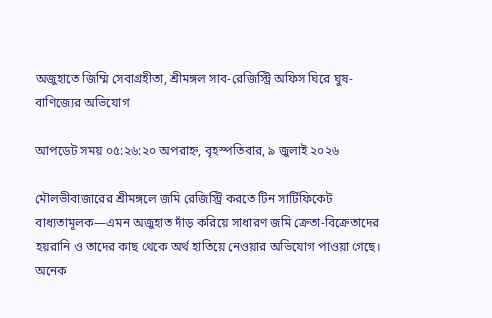অজুহাতে জিম্মি সেবাগ্রহীতা, শ্রীমঙ্গল সাব-রেজিস্ট্রি অফিস ঘিরে ঘুষ-বাণিজ্যের অভিযোগ

আপডেট সময় ০৫:২৬:২০ অপরাহ্ন, বৃহস্পতিবার, ৯ জুলাই ২০২৬

মৌলভীবাজারের শ্রীমঙ্গলে জমি রেজিস্ট্রি করতে টিন সার্টিফিকেট বাধ্যতামূলক—এমন অজুহাত দাঁড় করিয়ে সাধারণ জমি ক্রেতা-বিক্রেতাদের হয়রানি ও তাদের কাছ থেকে অর্থ হাতিয়ে নেওয়ার অভিযোগ পাওয়া গেছে। অনেক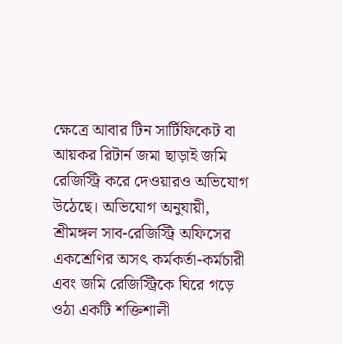ক্ষেত্রে আবার টিন সার্টিফিকেট বা আয়কর রিটার্ন জমা ছাড়াই জমি রেজিস্ট্রি করে দেওয়ারও অভিযোগ উঠেছে। অভিযোগ অনুযায়ী, শ্রীমঙ্গল সাব-রেজিস্ট্রি অফিসের একশ্রেণির অসৎ কর্মকর্তা-কর্মচারী এবং জমি রেজিস্ট্রিকে ঘিরে গড়ে ওঠা একটি শক্তিশালী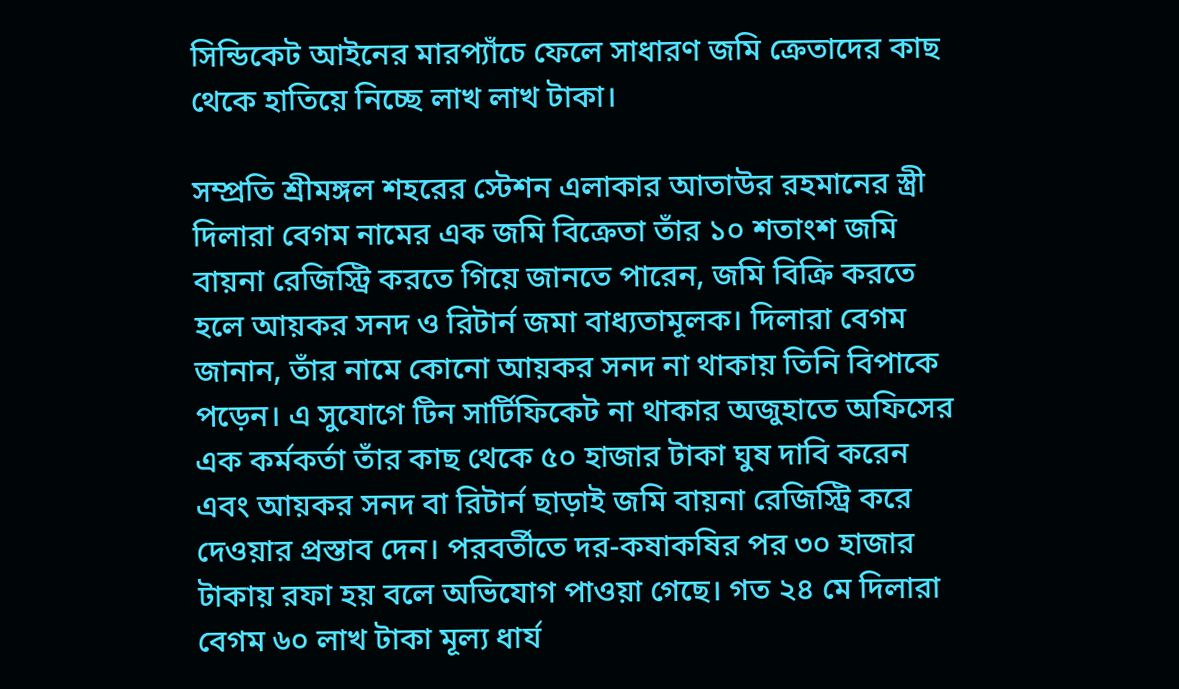সিন্ডিকেট আইনের মারপ্যাঁচে ফেলে সাধারণ জমি ক্রেতাদের কাছ থেকে হাতিয়ে নিচ্ছে লাখ লাখ টাকা।

সম্প্রতি শ্রীমঙ্গল শহরের স্টেশন এলাকার আতাউর রহমানের স্ত্রী দিলারা বেগম নামের এক জমি বিক্রেতা তাঁর ১০ শতাংশ জমি বায়না রেজিস্ট্রি করতে গিয়ে জানতে পারেন, জমি বিক্রি করতে হলে আয়কর সনদ ও রিটার্ন জমা বাধ্যতামূলক। দিলারা বেগম জানান, তাঁর নামে কোনো আয়কর সনদ না থাকায় তিনি বিপাকে পড়েন। এ সুযোগে টিন সার্টিফিকেট না থাকার অজুহাতে অফিসের এক কর্মকর্তা তাঁর কাছ থেকে ৫০ হাজার টাকা ঘুষ দাবি করেন এবং আয়কর সনদ বা রিটার্ন ছাড়াই জমি বায়না রেজিস্ট্রি করে দেওয়ার প্রস্তাব দেন। পরবর্তীতে দর-কষাকষির পর ৩০ হাজার টাকায় রফা হয় বলে অভিযোগ পাওয়া গেছে। গত ২৪ মে দিলারা বেগম ৬০ লাখ টাকা মূল্য ধার্য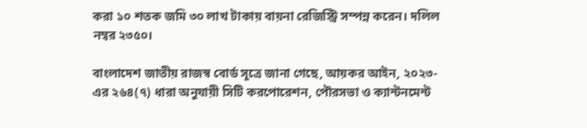করা ১০ শতক জমি ৩০ লাখ টাকায় বায়না রেজিস্ট্রি সম্পন্ন করেন। দলিল নম্বর ২৩৫০।

বাংলাদেশ জাতীয় রাজস্ব বোর্ড সূত্রে জানা গেছে, আয়কর আইন, ২০২৩-এর ২৬৪(৭) ধারা অনুযায়ী সিটি করপোরেশন, পৌরসভা ও ক্যান্টনমেন্ট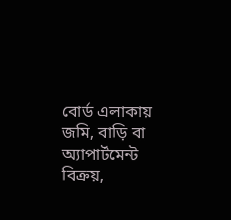বোর্ড এলাকায় জমি, বাড়ি বা অ্যাপার্টমেন্ট বিক্রয়,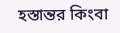হস্তান্তর কিংবা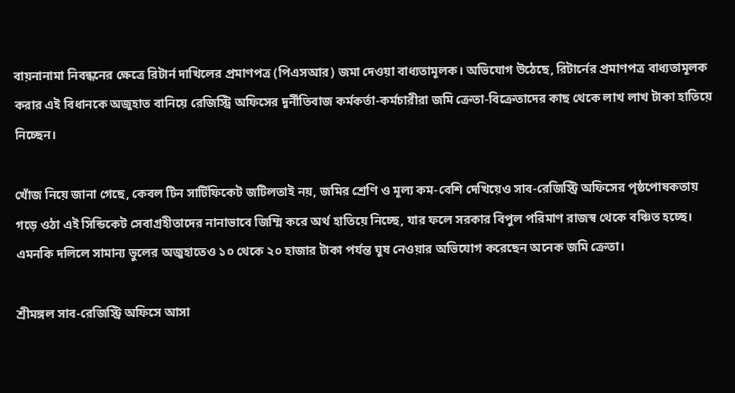বায়নানামা নিবন্ধনের ক্ষেত্রে রিটার্ন দাখিলের প্রমাণপত্র (পিএসআর) জমা দেওয়া বাধ্যতামূলক। অভিযোগ উঠেছে, রিটার্নের প্রমাণপত্র বাধ্যতামূলক করার এই বিধানকে অজুহাত বানিয়ে রেজিস্ট্রি অফিসের দুর্নীতিবাজ কর্মকর্তা-কর্মচারীরা জমি ক্রেতা-বিক্রেতাদের কাছ থেকে লাখ লাখ টাকা হাতিয়ে নিচ্ছেন।

খোঁজ নিয়ে জানা গেছে, কেবল টিন সার্টিফিকেট জটিলতাই নয়, জমির শ্রেণি ও মূল্য কম-বেশি দেখিয়েও সাব-রেজিস্ট্রি অফিসের পৃষ্ঠপোষকতায় গড়ে ওঠা এই সিন্ডিকেট সেবাগ্রহীতাদের নানাভাবে জিম্মি করে অর্থ হাতিয়ে নিচ্ছে, যার ফলে সরকার বিপুল পরিমাণ রাজস্ব থেকে বঞ্চিত হচ্ছে। এমনকি দলিলে সামান্য ভুলের অজুহাতেও ১০ থেকে ২০ হাজার টাকা পর্যন্ত ঘুষ নেওয়ার অভিযোগ করেছেন অনেক জমি ক্রেতা।

শ্রীমঙ্গল সাব-রেজিস্ট্রি অফিসে আসা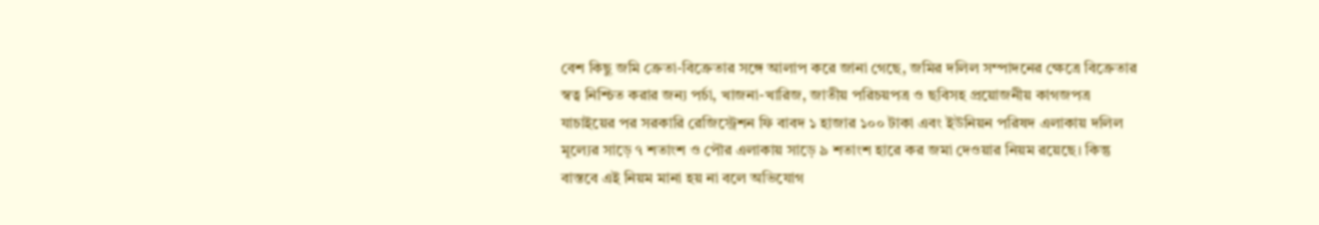বেশ কিছু জমি ক্রেতা-বিক্রেতার সঙ্গে আলাপ করে জানা গেছে, জমির দলিল সম্পাদনের ক্ষেত্রে বিক্রেতার স্বত্ব নিশ্চিত করার জন্য পর্চা, খাজনা-খারিজ, জাতীয় পরিচয়পত্র ও ছবিসহ প্রয়োজনীয় কাগজপত্র যাচাইয়ের পর সরকারি রেজিস্ট্রেশন ফি বাবদ ১ হাজার ১০০ টাকা এবং ইউনিয়ন পরিষদ এলাকায় দলিল মূল্যের সাড়ে ৭ শতাংশ ও পৌর এলাকায় সাড়ে ৯ শতাংশ হারে কর জমা দেওয়ার নিয়ম রয়েছে। কিন্তু বাস্তবে এই নিয়ম মানা হয় না বলে অভিযোগ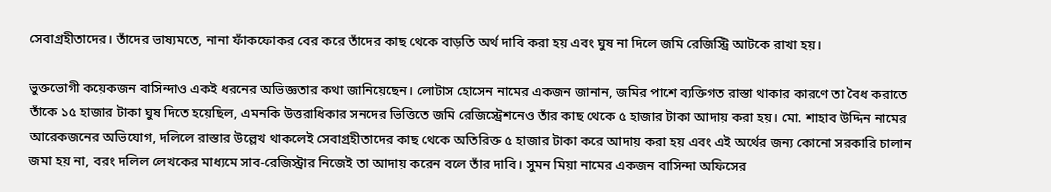সেবাগ্রহীতাদের। তাঁদের ভাষ্যমতে, নানা ফাঁকফোকর বের করে তাঁদের কাছ থেকে বাড়তি অর্থ দাবি করা হয় এবং ঘুষ না দিলে জমি রেজিস্ট্রি আটকে রাখা হয়।

ভুক্তভোগী কয়েকজন বাসিন্দাও একই ধরনের অভিজ্ঞতার কথা জানিয়েছেন। লোটাস হোসেন নামের একজন জানান, জমির পাশে ব্যক্তিগত রাস্তা থাকার কারণে তা বৈধ করাতে তাঁকে ১৫ হাজার টাকা ঘুষ দিতে হয়েছিল, এমনকি উত্তরাধিকার সনদের ভিত্তিতে জমি রেজিস্ট্রেশনেও তাঁর কাছ থেকে ৫ হাজার টাকা আদায় করা হয়। মো. শাহাব উদ্দিন নামের আরেকজনের অভিযোগ, দলিলে রাস্তার উল্লেখ থাকলেই সেবাগ্রহীতাদের কাছ থেকে অতিরিক্ত ৫ হাজার টাকা করে আদায় করা হয় এবং এই অর্থের জন্য কোনো সরকারি চালান জমা হয় না, বরং দলিল লেখকের মাধ্যমে সাব-রেজিস্ট্রার নিজেই তা আদায় করেন বলে তাঁর দাবি। সুমন মিয়া নামের একজন বাসিন্দা অফিসের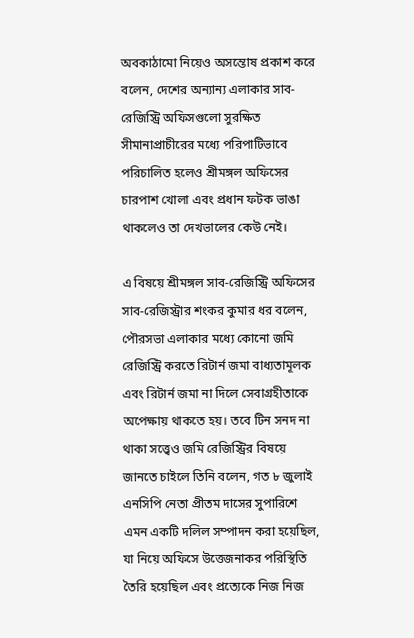অবকাঠামো নিয়েও অসন্তোষ প্রকাশ করে বলেন, দেশের অন্যান্য এলাকার সাব-রেজিস্ট্রি অফিসগুলো সুরক্ষিত সীমানাপ্রাচীরের মধ্যে পরিপাটিভাবে পরিচালিত হলেও শ্রীমঙ্গল অফিসের চারপাশ খোলা এবং প্রধান ফটক ভাঙা থাকলেও তা দেখভালের কেউ নেই।

এ বিষয়ে শ্রীমঙ্গল সাব-রেজিস্ট্রি অফিসের সাব-রেজিস্ট্রার শংকর কুমার ধর বলেন, পৌরসভা এলাকার মধ্যে কোনো জমি রেজিস্ট্রি করতে রিটার্ন জমা বাধ্যতামূলক এবং রিটার্ন জমা না দিলে সেবাগ্রহীতাকে অপেক্ষায় থাকতে হয়। তবে টিন সনদ না থাকা সত্ত্বেও জমি রেজিস্ট্রির বিষয়ে জানতে চাইলে তিনি বলেন, গত ৮ জুলাই এনসিপি নেতা প্রীতম দাসের সুপারিশে এমন একটি দলিল সম্পাদন করা হয়েছিল, যা নিয়ে অফিসে উত্তেজনাকর পরিস্থিতি তৈরি হয়েছিল এবং প্রত্যেকে নিজ নিজ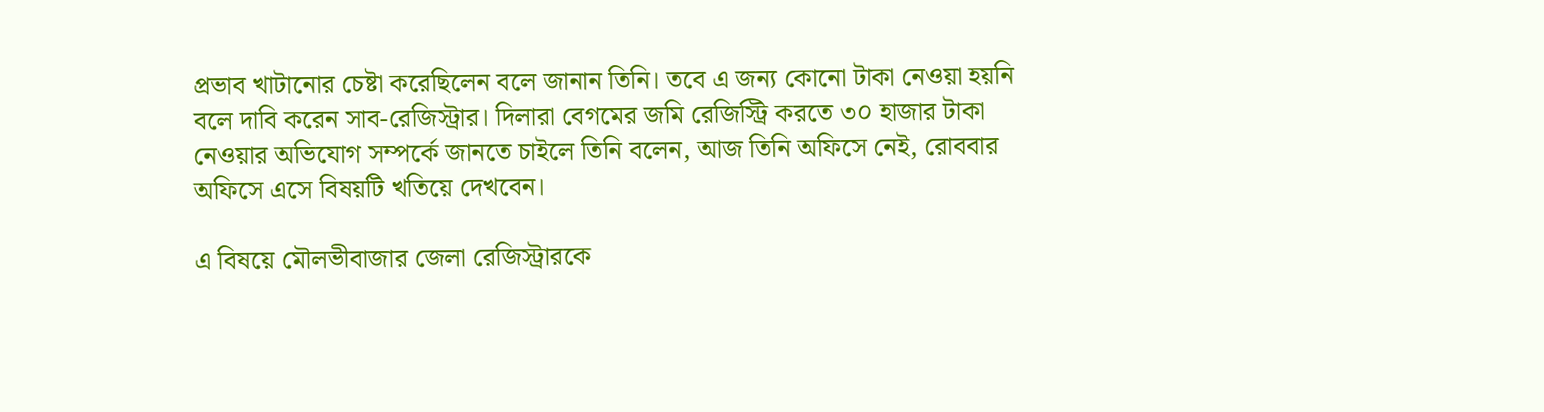প্রভাব খাটানোর চেষ্টা করেছিলেন বলে জানান তিনি। তবে এ জন্য কোনো টাকা নেওয়া হয়নি বলে দাবি করেন সাব-রেজিস্ট্রার। দিলারা বেগমের জমি রেজিস্ট্রি করতে ৩০ হাজার টাকা নেওয়ার অভিযোগ সম্পর্কে জানতে চাইলে তিনি বলেন, আজ তিনি অফিসে নেই, রোববার অফিসে এসে বিষয়টি খতিয়ে দেখবেন।

এ বিষয়ে মৌলভীবাজার জেলা রেজিস্ট্রারকে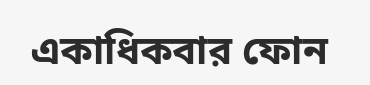একাধিকবার ফোন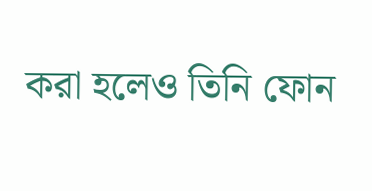করা হলেও তিনি ফোন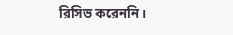রিসিভ করেননি।